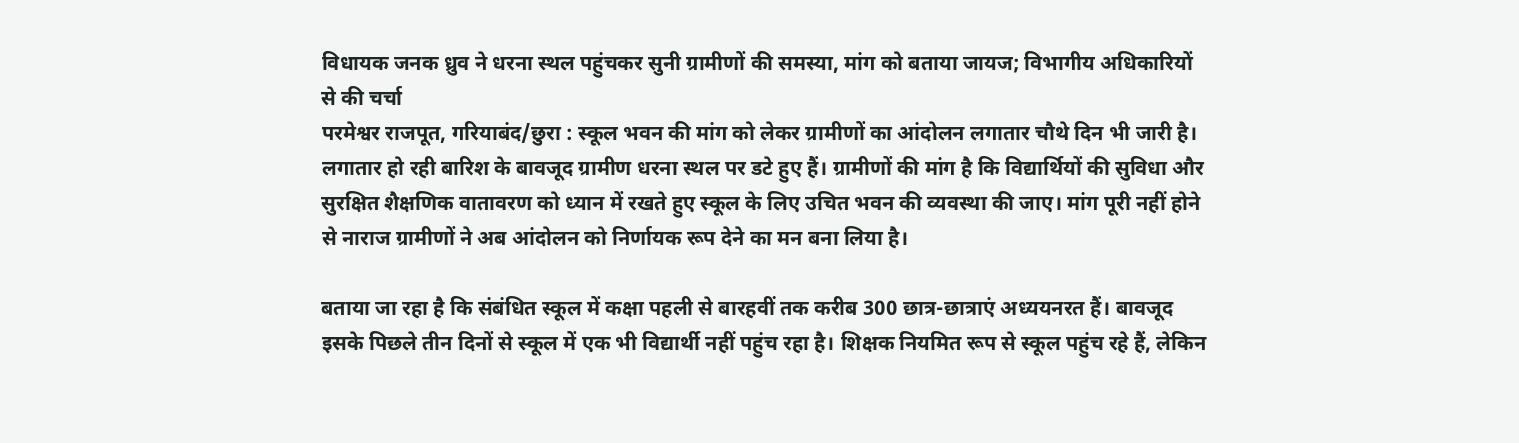विधायक जनक ध्रुव ने धरना स्थल पहुंचकर सुनी ग्रामीणों की समस्या, मांग को बताया जायज; विभागीय अधिकारियों से की चर्चा
परमेश्वर राजपूत, गरियाबंद/छुरा : स्कूल भवन की मांग को लेकर ग्रामीणों का आंदोलन लगातार चौथे दिन भी जारी है। लगातार हो रही बारिश के बावजूद ग्रामीण धरना स्थल पर डटे हुए हैं। ग्रामीणों की मांग है कि विद्यार्थियों की सुविधा और सुरक्षित शैक्षणिक वातावरण को ध्यान में रखते हुए स्कूल के लिए उचित भवन की व्यवस्था की जाए। मांग पूरी नहीं होने से नाराज ग्रामीणों ने अब आंदोलन को निर्णायक रूप देने का मन बना लिया है।

बताया जा रहा है कि संबंधित स्कूल में कक्षा पहली से बारहवीं तक करीब 300 छात्र-छात्राएं अध्ययनरत हैं। बावजूद इसके पिछले तीन दिनों से स्कूल में एक भी विद्यार्थी नहीं पहुंच रहा है। शिक्षक नियमित रूप से स्कूल पहुंच रहे हैं, लेकिन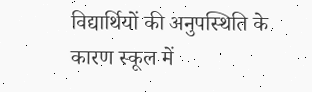विद्यार्थियों की अनुपस्थिति के कारण स्कूल में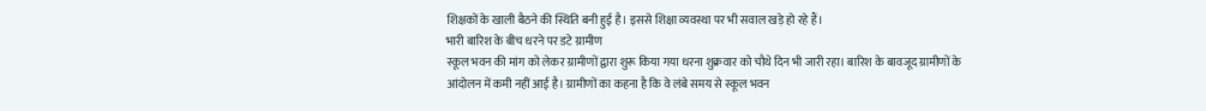शिक्षकों के खाली बैठने की स्थिति बनी हुई है। इससे शिक्षा व्यवस्था पर भी सवाल खड़े हो रहे हैं।
भारी बारिश के बीच धरने पर डटे ग्रामीण
स्कूल भवन की मांग को लेकर ग्रामीणों द्वारा शुरू किया गया धरना शुक्रवार को चौथे दिन भी जारी रहा। बारिश के बावजूद ग्रामीणों के आंदोलन में कमी नहीं आई है। ग्रामीणों का कहना है कि वे लंबे समय से स्कूल भवन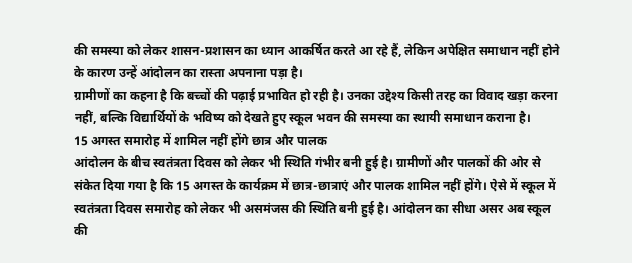की समस्या को लेकर शासन-प्रशासन का ध्यान आकर्षित करते आ रहे हैं, लेकिन अपेक्षित समाधान नहीं होने के कारण उन्हें आंदोलन का रास्ता अपनाना पड़ा है।
ग्रामीणों का कहना है कि बच्चों की पढ़ाई प्रभावित हो रही है। उनका उद्देश्य किसी तरह का विवाद खड़ा करना नहीं, बल्कि विद्यार्थियों के भविष्य को देखते हुए स्कूल भवन की समस्या का स्थायी समाधान कराना है।
15 अगस्त समारोह में शामिल नहीं होंगे छात्र और पालक
आंदोलन के बीच स्वतंत्रता दिवस को लेकर भी स्थिति गंभीर बनी हुई है। ग्रामीणों और पालकों की ओर से संकेत दिया गया है कि 15 अगस्त के कार्यक्रम में छात्र-छात्राएं और पालक शामिल नहीं होंगे। ऐसे में स्कूल में स्वतंत्रता दिवस समारोह को लेकर भी असमंजस की स्थिति बनी हुई है। आंदोलन का सीधा असर अब स्कूल की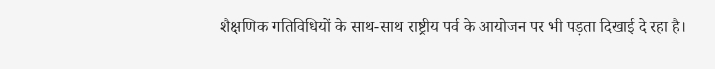शैक्षणिक गतिविधियों के साथ-साथ राष्ट्रीय पर्व के आयोजन पर भी पड़ता दिखाई दे रहा है।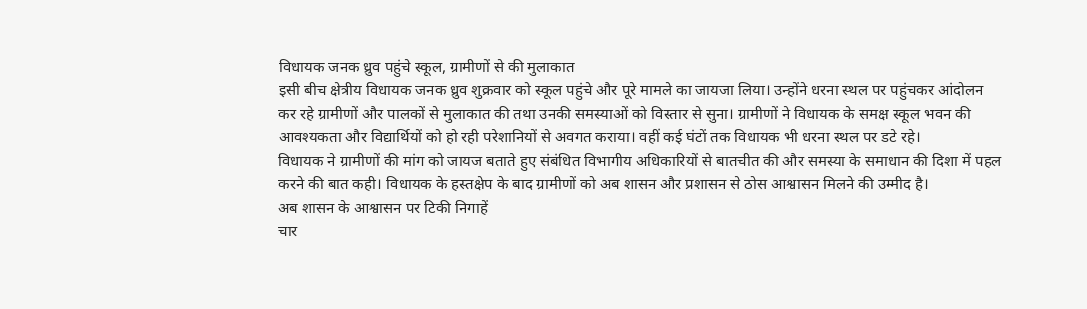विधायक जनक ध्रुव पहुंचे स्कूल, ग्रामीणों से की मुलाकात
इसी बीच क्षेत्रीय विधायक जनक ध्रुव शुक्रवार को स्कूल पहुंचे और पूरे मामले का जायजा लिया। उन्होंने धरना स्थल पर पहुंचकर आंदोलन कर रहे ग्रामीणों और पालकों से मुलाकात की तथा उनकी समस्याओं को विस्तार से सुना। ग्रामीणों ने विधायक के समक्ष स्कूल भवन की आवश्यकता और विद्यार्थियों को हो रही परेशानियों से अवगत कराया। वहीं कई घंटों तक विधायक भी धरना स्थल पर डटे रहे।
विधायक ने ग्रामीणों की मांग को जायज बताते हुए संबंधित विभागीय अधिकारियों से बातचीत की और समस्या के समाधान की दिशा में पहल करने की बात कही। विधायक के हस्तक्षेप के बाद ग्रामीणों को अब शासन और प्रशासन से ठोस आश्वासन मिलने की उम्मीद है।
अब शासन के आश्वासन पर टिकी निगाहें
चार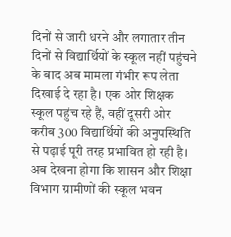दिनों से जारी धरने और लगातार तीन दिनों से विद्यार्थियों के स्कूल नहीं पहुंचने के बाद अब मामला गंभीर रूप लेता दिखाई दे रहा है। एक ओर शिक्षक स्कूल पहुंच रहे हैं, वहीं दूसरी ओर करीब 300 विद्यार्थियों की अनुपस्थिति से पढ़ाई पूरी तरह प्रभावित हो रही है।
अब देखना होगा कि शासन और शिक्षा विभाग ग्रामीणों की स्कूल भवन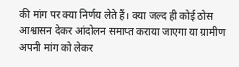की मांग पर क्या निर्णय लेते हैं। क्या जल्द ही कोई ठोस आश्वासन देकर आंदोलन समाप्त कराया जाएगा या ग्रामीण अपनी मांग को लेकर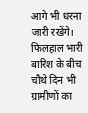आगे भी धरना जारी रखेंगे। फिलहाल भारी बारिश के बीच चौथे दिन भी ग्रामीणों का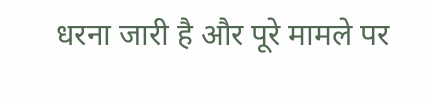धरना जारी है और पूरे मामले पर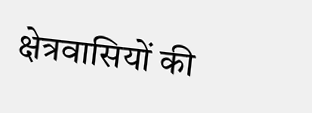क्षेत्रवासियों की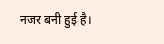नजर बनी हुई है।